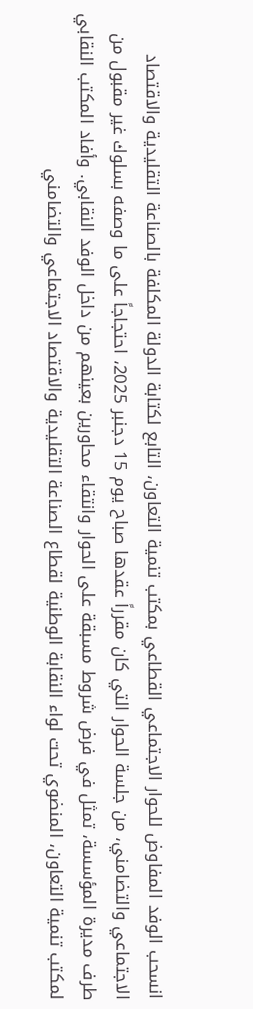انسحب الوفد المفاوض للحوار الاجتماعي القطاعي بمكتب تنمية التعاون، التابع لكتابة الدولة المكلفة بالصناعة التقليدية والاقتصاد الاجتماعي والتضامني، من جلسة الحوار التي كان مقرراً عقدها صباح يوم 15 دجنبر 2025، احتجاجاً على ما وصفه بسلوك غير مقبول من طرف مديرة المؤسسة، تمثل في فرض شروط مسبقة على الحوار وانتقاء محاورين بعينهم من داخل الوفد النقابي. وأفاد المكتب النقابي لمكتب تنمية التعاون، المنضوي تحت لواء النقابة الوطنية لقطاع الصناعة التقليدية والاقتصاد الاجتماعي والتضامني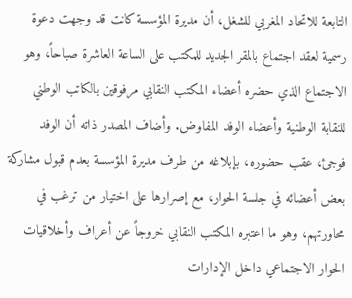التابعة للاتحاد المغربي للشغل، أن مديرة المؤسسة كانت قد وجهت دعوة رسمية لعقد اجتماع بالمقر الجديد للمكتب على الساعة العاشرة صباحاً، وهو الاجتماع الذي حضره أعضاء المكتب النقابي مرفوقين بالكاتب الوطني للنقابة الوطنية وأعضاء الوفد المفاوض. وأضاف المصدر ذاته أن الوفد فوجئ، عقب حضوره، بإبلاغه من طرف مديرة المؤسسة بعدم قبول مشاركة بعض أعضائه في جلسة الحوار، مع إصرارها على اختيار من ترغب في محاورتهم، وهو ما اعتبره المكتب النقابي خروجاً عن أعراف وأخلاقيات الحوار الاجتماعي داخل الإدارات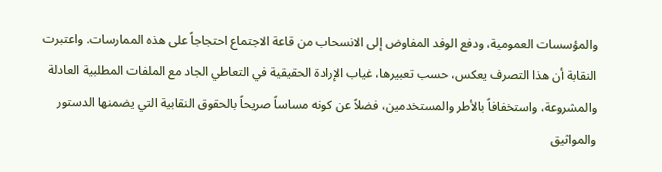والمؤسسات العمومية، ودفع الوفد المفاوض إلى الانسحاب من قاعة الاجتماع احتجاجاً على هذه الممارسات. واعتبرت النقابة أن هذا التصرف يعكس، حسب تعبيرها، غياب الإرادة الحقيقية في التعاطي الجاد مع الملفات المطلبية العادلة والمشروعة، واستخفافاً بالأطر والمستخدمين، فضلاً عن كونه مساساً صريحاً بالحقوق النقابية التي يضمنها الدستور والمواثيق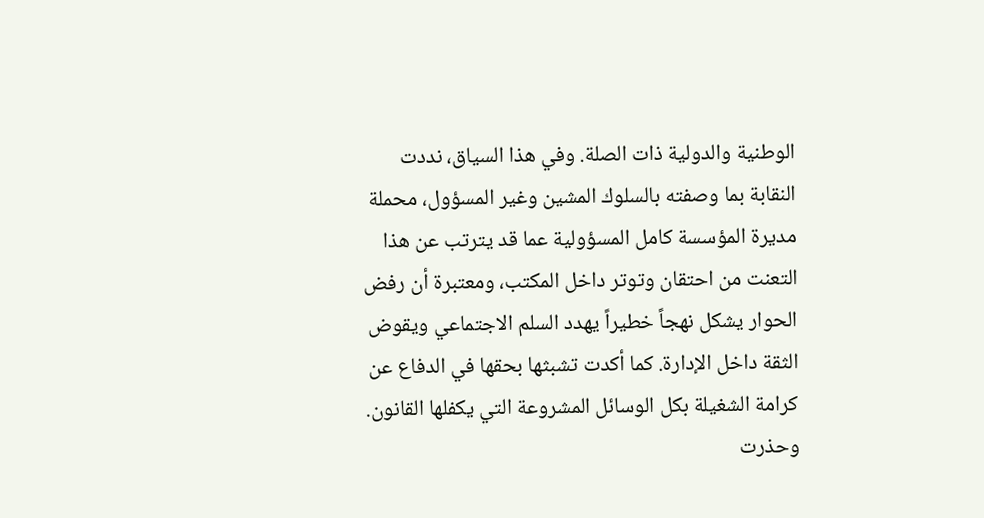الوطنية والدولية ذات الصلة. وفي هذا السياق، نددت النقابة بما وصفته بالسلوك المشين وغير المسؤول، محملة مديرة المؤسسة كامل المسؤولية عما قد يترتب عن هذا التعنت من احتقان وتوتر داخل المكتب، ومعتبرة أن رفض الحوار يشكل نهجاً خطيراً يهدد السلم الاجتماعي ويقوض الثقة داخل الإدارة. كما أكدت تشبثها بحقها في الدفاع عن كرامة الشغيلة بكل الوسائل المشروعة التي يكفلها القانون. وحذرت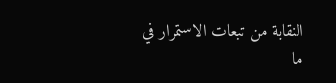النقابة من تبعات الاستمرار في ما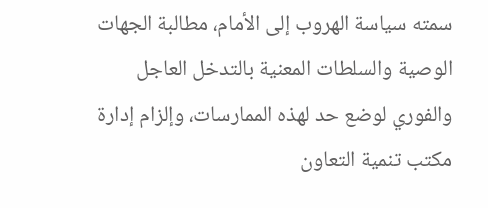سمته سياسة الهروب إلى الأمام، مطالبة الجهات الوصية والسلطات المعنية بالتدخل العاجل والفوري لوضع حد لهذه الممارسات، وإلزام إدارة مكتب تنمية التعاون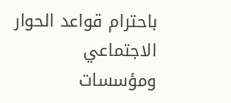باحترام قواعد الحوار الاجتماعي ومؤسسات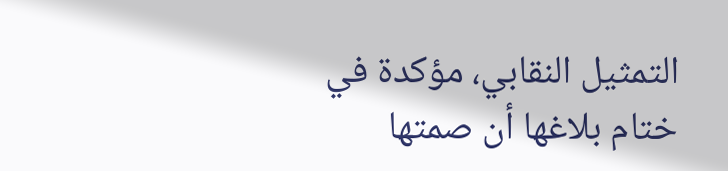التمثيل النقابي، مؤكدة في ختام بلاغها أن صمتها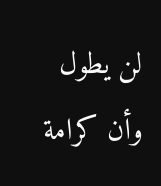لن يطول وأن كرامة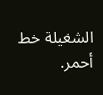الشغيلة خط أحمر.